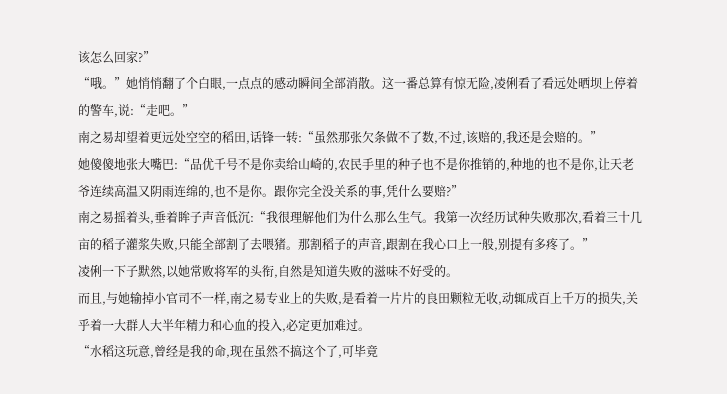该怎么回家?”
“哦。”她悄悄翻了个白眼,一点点的感动瞬间全部消散。这一番总算有惊无险,凌俐看了看远处晒坝上停着的警车,说:“走吧。”
南之易却望着更远处空空的稻田,话锋一转:“虽然那张欠条做不了数,不过,该赔的,我还是会赔的。”
她傻傻地张大嘴巴:“品优千号不是你卖给山崎的,农民手里的种子也不是你推销的,种地的也不是你,让天老爷连续高温又阴雨连绵的,也不是你。跟你完全没关系的事,凭什么要赔?”
南之易摇着头,垂着眸子声音低沉:“我很理解他们为什么那么生气。我第一次经历试种失败那次,看着三十几亩的稻子灌浆失败,只能全部割了去喂猪。那割稻子的声音,跟割在我心口上一般,别提有多疼了。”
凌俐一下子默然,以她常败将军的头衔,自然是知道失败的滋味不好受的。
而且,与她输掉小官司不一样,南之易专业上的失败,是看着一片片的良田颗粒无收,动辄成百上千万的损失,关乎着一大群人大半年精力和心血的投入,必定更加难过。
“水稻这玩意,曾经是我的命,现在虽然不搞这个了,可毕竟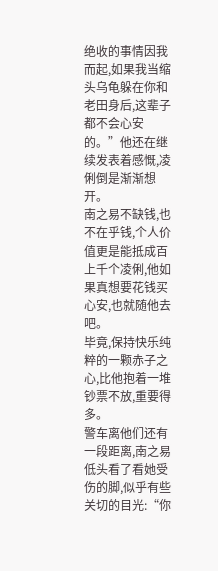绝收的事情因我而起,如果我当缩头乌龟躲在你和老田身后,这辈子都不会心安的。”他还在继续发表着感慨,凌俐倒是渐渐想开。
南之易不缺钱,也不在乎钱,个人价值更是能抵成百上千个凌俐,他如果真想要花钱买心安,也就随他去吧。
毕竟,保持快乐纯粹的一颗赤子之心,比他抱着一堆钞票不放,重要得多。
警车离他们还有一段距离,南之易低头看了看她受伤的脚,似乎有些关切的目光:“你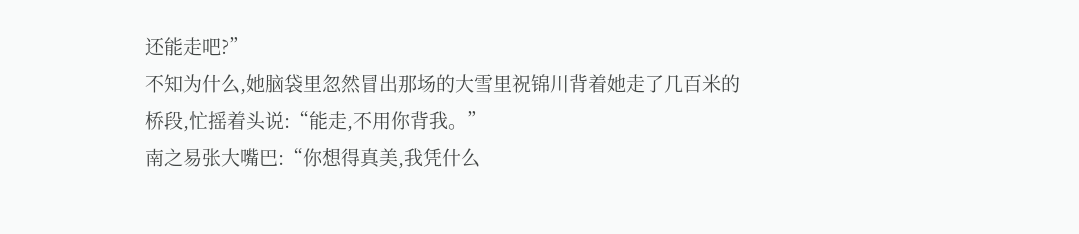还能走吧?”
不知为什么,她脑袋里忽然冒出那场的大雪里祝锦川背着她走了几百米的桥段,忙摇着头说:“能走,不用你背我。”
南之易张大嘴巴:“你想得真美,我凭什么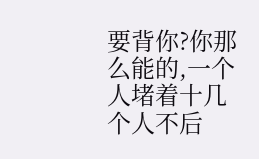要背你?你那么能的,一个人堵着十几个人不后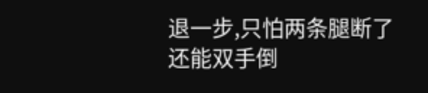退一步,只怕两条腿断了还能双手倒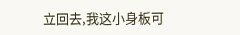立回去,我这小身板可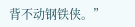背不动钢铁侠。”